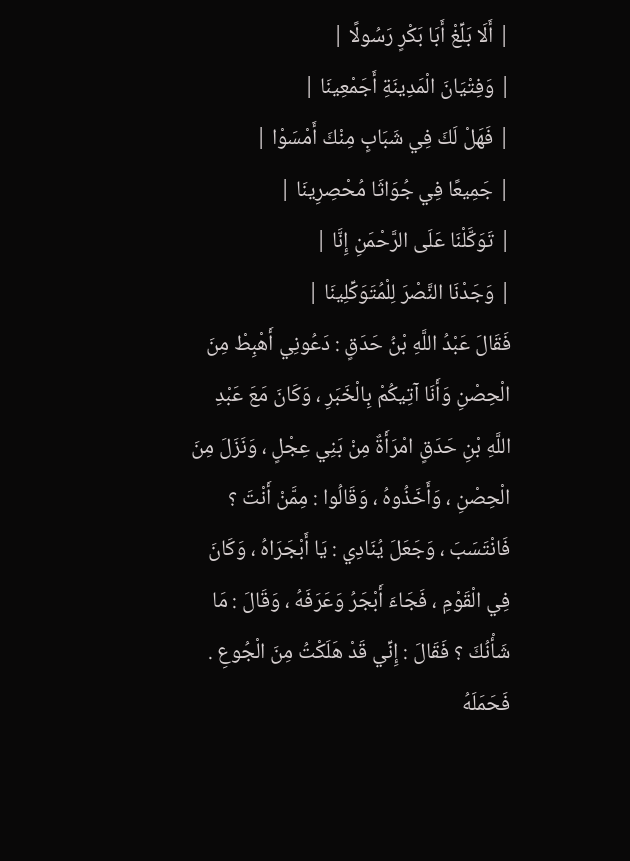| أَلَا بَلِّغْ أَبَا بَكْرٍ رَسُولًا |
| وَفِتْيَانَ الْمَدِينَةِ أَجَمْعِينَا |
| فَهَلْ لَكَ فِي شَبَابٍ مِنْكَ أَمْسَوْا |
| جَمِيعًا فِي جُوَاثَا مُحْصِرِينَا |
| تَوَكَّلْنَا عَلَى الرَّحْمَنِ إِنَّا |
| وَجَدْنَا النَّصْرَ لِلْمُتَوَكِّلِينَا |
فَقَالَ عَبْدُ اللَّهِ بْنُ حَدَقٍ : دَعُونِي أَهْبِطْ مِنَ الْحِصْنِ وَأَنَا آتِيكُمْ بِالْخَبَرِ ، وَكَانَ مَعَ عَبْدِ اللَّهِ بْنِ حَدَقٍ امْرَأَةٌ مِنْ بَنِي عِجْلٍ ، وَنَزَلَ مِنَ الْحِصْنِ ، وَأَخَذُوهُ ، وَقَالُوا : مِمَّنْ أَنْتَ ؟ فَانْتَسَبَ ، وَجَعَلَ يُنَادِي : يَا أَبْجَرَاهُ ، وَكَانَ فِي الْقَوْمِ ، فَجَاءَ أَبْجَرُ وَعَرَفَهُ ، وَقَالَ : مَا شَأْنُكَ ؟ فَقَالَ : إِنِّي قَدْ هَلَكْتُ مِنَ الْجُوعِ . فَحَمَلَهُ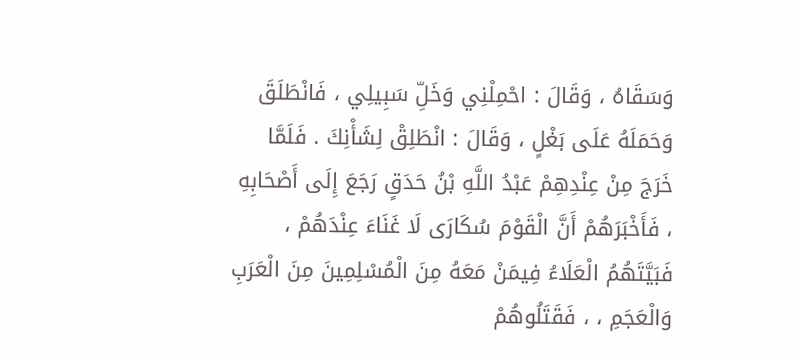وَسَقَاهُ ، وَقَالَ : احْمِلْنِي وَخَلِّ سَبِيلِي ، فَانْطَلَقَ وَحَمَلَهُ عَلَى بَغْلٍ ، وَقَالَ : انْطَلِقْ لِشَأْنِكَ . فَلَمَّا خَرَجَ مِنْ عِنْدِهِمْ عَبْدُ اللَّهِ بْنُ حَدَقٍ رَجَعَ إِلَى أَصْحَابِهِ ، فَأَخْبَرَهُمْ أَنَّ الْقَوْمَ سُكَارَى لَا غَنَاءَ عِنْدَهُمْ ، فَبَيَّتَهُمُ الْعَلَاءُ فِيمَنْ مَعَهُ مِنَ الْمُسْلِمِينَ مِنَ الْعَرَبِ وَالْعَجَمِ ، ، فَقَتَلُوهُمْ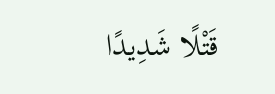قَتْلًا شَدِيدًا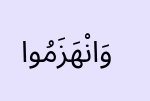وَانْهَزَمُوا